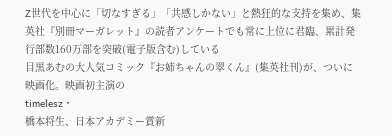Z世代を中心に「切なすぎる」「共感しかない」と熱狂的な支持を集め、集英社『別冊マーガレット』の読者アンケートでも常に上位に君臨、累計発行部数160万部を突破(電子版含む)している
目黒あむの大人気コミック『お姉ちゃんの翠くん』(集英社刊)が、ついに映画化。映画初主演の
timelesz・
橋本将生、日本アカデミー賞新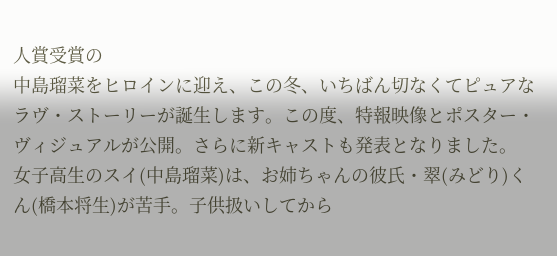人賞受賞の
中島瑠菜をヒロインに迎え、この冬、いちばん切なくてピュアなラヴ・ストーリーが誕生します。この度、特報映像とポスター・ヴィジュアルが公開。さらに新キャストも発表となりました。
女子高生のスイ(中島瑠菜)は、お姉ちゃんの彼氏・翠(みどり)くん(橋本将生)が苦手。子供扱いしてから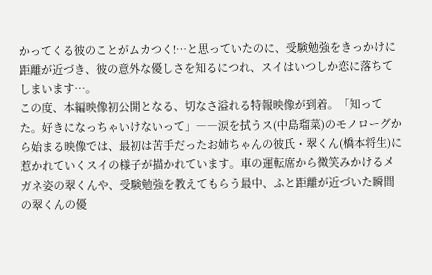かってくる彼のことがムカつく!…と思っていたのに、受験勉強をきっかけに距離が近づき、彼の意外な優しさを知るにつれ、スイはいつしか恋に落ちてしまいます…。
この度、本編映像初公開となる、切なさ溢れる特報映像が到着。「知ってた。好きになっちゃいけないって」――涙を拭うス(中島瑠菜)のモノローグから始まる映像では、最初は苦手だったお姉ちゃんの彼氏・翠くん(橋本将生)に惹かれていくスイの様子が描かれています。車の運転席から微笑みかけるメガネ姿の翠くんや、受験勉強を教えてもらう最中、ふと距離が近づいた瞬間の翠くんの優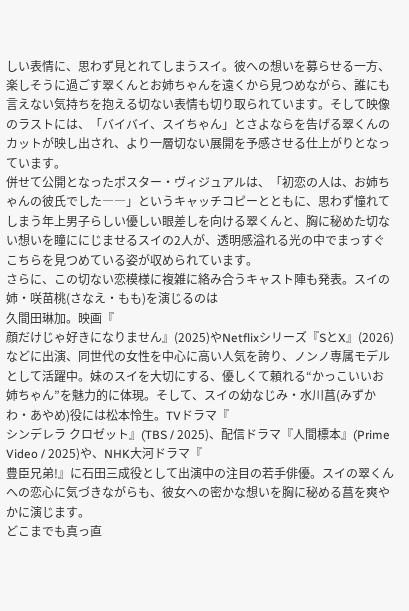しい表情に、思わず見とれてしまうスイ。彼への想いを募らせる一方、楽しそうに過ごす翠くんとお姉ちゃんを遠くから見つめながら、誰にも言えない気持ちを抱える切ない表情も切り取られています。そして映像のラストには、「バイバイ、スイちゃん」とさよならを告げる翠くんのカットが映し出され、より一層切ない展開を予感させる仕上がりとなっています。
併せて公開となったポスター・ヴィジュアルは、「初恋の人は、お姉ちゃんの彼氏でした――」というキャッチコピーとともに、思わず憧れてしまう年上男子らしい優しい眼差しを向ける翠くんと、胸に秘めた切ない想いを瞳ににじませるスイの2人が、透明感溢れる光の中でまっすぐこちらを見つめている姿が収められています。
さらに、この切ない恋模様に複雑に絡み合うキャスト陣も発表。スイの姉・咲苗桃(さなえ・もも)を演じるのは
久間田琳加。映画『
顔だけじゃ好きになりません』(2025)やNetflixシリーズ『SとX』(2026)などに出演、同世代の女性を中心に高い人気を誇り、ノンノ専属モデルとして活躍中。妹のスイを大切にする、優しくて頼れる“かっこいいお姉ちゃん”を魅力的に体現。そして、スイの幼なじみ・水川菖(みずかわ・あやめ)役には松本怜生。TVドラマ『
シンデレラ クロゼット』(TBS / 2025)、配信ドラマ『人間標本』(Prime Video / 2025)や、NHK大河ドラマ『
豊臣兄弟!』に石田三成役として出演中の注目の若手俳優。スイの翠くんへの恋心に気づきながらも、彼女への密かな想いを胸に秘める菖を爽やかに演じます。
どこまでも真っ直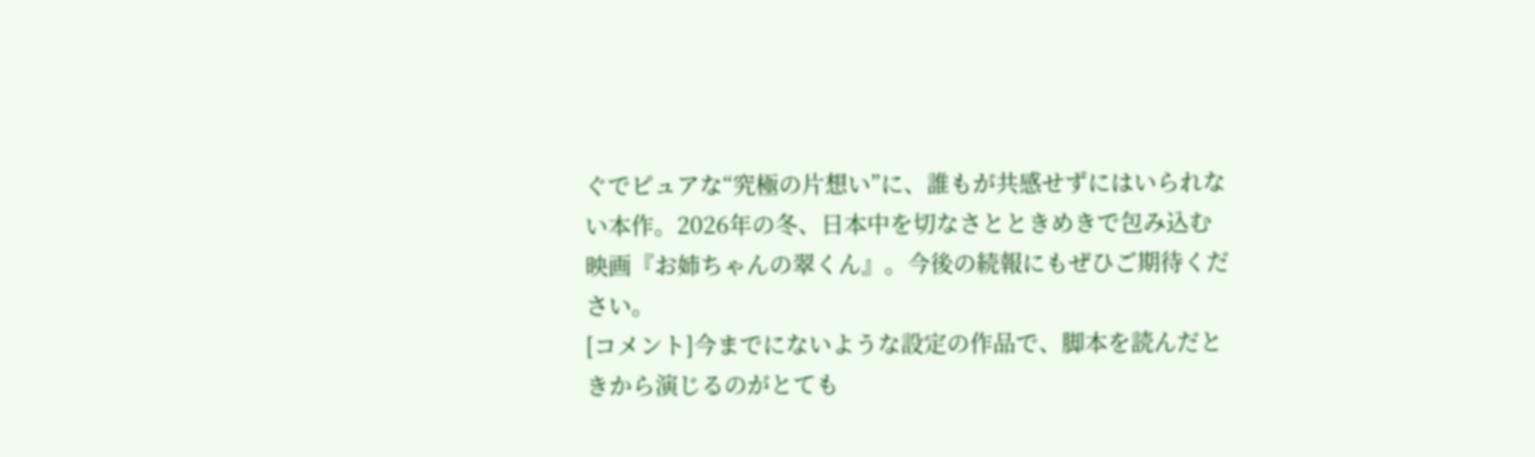ぐでピュアな“究極の片想い”に、誰もが共感せずにはいられない本作。2026年の冬、日本中を切なさとときめきで包み込む映画『お姉ちゃんの翠くん』。今後の続報にもぜひご期待ください。
[コメント]今までにないような設定の作品で、脚本を読んだときから演じるのがとても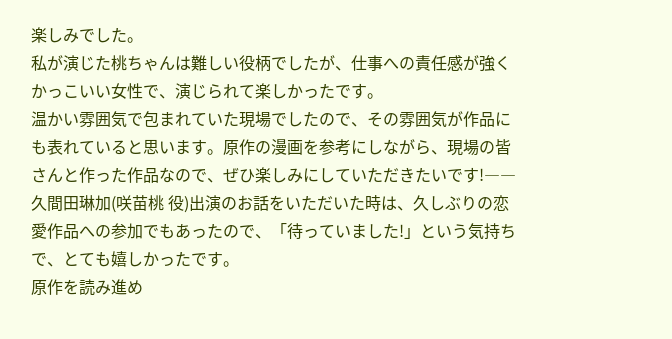楽しみでした。
私が演じた桃ちゃんは難しい役柄でしたが、仕事への責任感が強くかっこいい女性で、演じられて楽しかったです。
温かい雰囲気で包まれていた現場でしたので、その雰囲気が作品にも表れていると思います。原作の漫画を参考にしながら、現場の皆さんと作った作品なので、ぜひ楽しみにしていただきたいです!――久間田琳加(咲苗桃 役)出演のお話をいただいた時は、久しぶりの恋愛作品への参加でもあったので、「待っていました!」という気持ちで、とても嬉しかったです。
原作を読み進め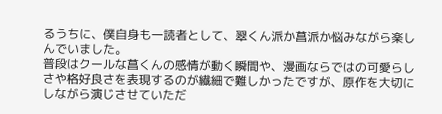るうちに、僕自身も一読者として、翠くん派か菖派か悩みながら楽しんでいました。
普段はクールな菖くんの感情が動く瞬間や、漫画ならではの可愛らしさや格好良さを表現するのが繊細で難しかったですが、原作を大切にしながら演じさせていただ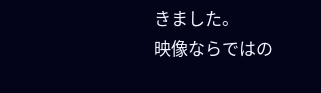きました。
映像ならではの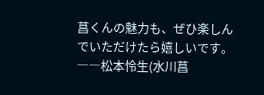菖くんの魅力も、ぜひ楽しんでいただけたら嬉しいです。――松本怜生(水川菖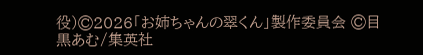役)©2026「お姉ちゃんの翠くん」製作委員会 ©目黒あむ/集英社